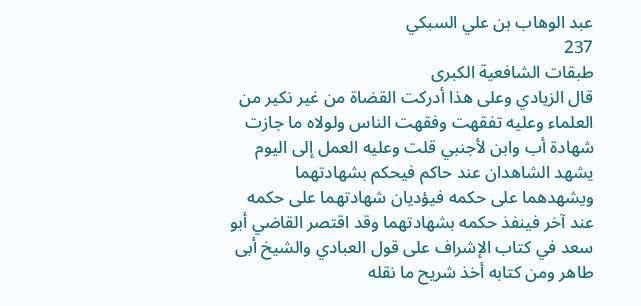عبد الوهاب بن علي السبكي
237
طبقات الشافعية الكبرى
قال الزيادي وعلى هذا أدركت القضاة من غير نكير من العلماء وعليه تفقهت وفقهت الناس ولولاه ما جازت شهادة أب وابن لأجنبي قلت وعليه العمل إلى اليوم يشهد الشاهدان عند حاكم فيحكم بشهادتهما ويشهدهما على حكمه فيؤديان شهادتهما على حكمه عند آخر فينفذ حكمه بشهادتهما وقد اقتصر القاضي أبو سعد في كتاب الإشراف على قول العبادي والشيخ أبى طاهر ومن كتابه أخذ شريح ما نقله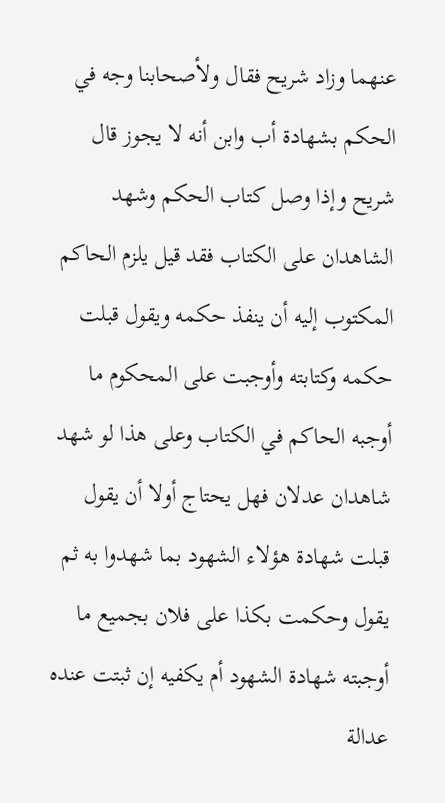عنهما وزاد شريح فقال ولأصحابنا وجه في الحكم بشهادة أب وابن أنه لا يجوز قال شريح وإذا وصل كتاب الحكم وشهد الشاهدان على الكتاب فقد قيل يلزم الحاكم المكتوب إليه أن ينفذ حكمه ويقول قبلت حكمه وكتابته وأوجبت على المحكوم ما أوجبه الحاكم في الكتاب وعلى هذا لو شهد شاهدان عدلان فهل يحتاج أولا أن يقول قبلت شهادة هؤلاء الشهود بما شهدوا به ثم يقول وحكمت بكذا على فلان بجميع ما أوجبته شهادة الشهود أم يكفيه إن ثبتت عنده عدالة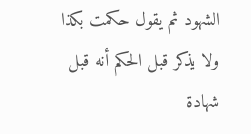الشهود ثم يقول حكمت بكذا ولا يذكر قبل الحكم أنه قبل شهادة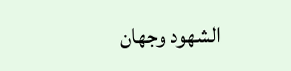الشهود وجهان